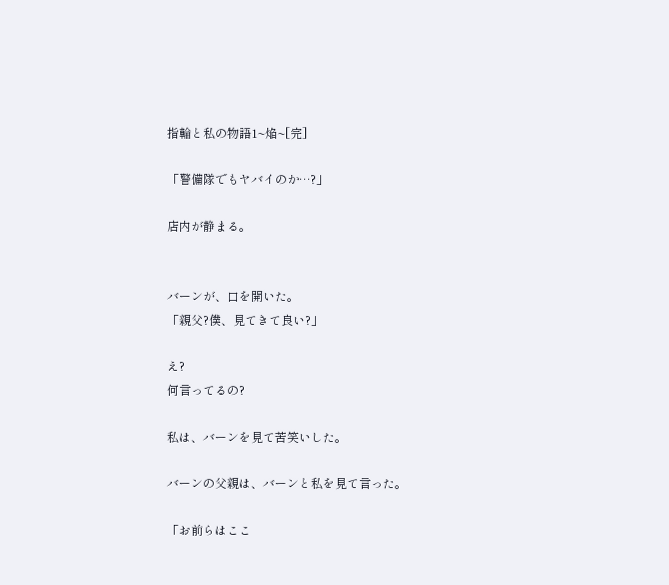指輪と私の物語1~焔~[完]

「警備隊でもヤバイのか…?」

店内が静まる。


バーンが、口を開いた。
「親父?僕、見てきて良い?」

え?
何言ってるの?

私は、バーンを見て苦笑いした。

バーンの父親は、バーンと私を見て言った。

「お前らはここ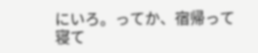にいろ。ってか、宿帰って寝て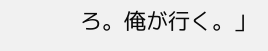ろ。俺が行く。」